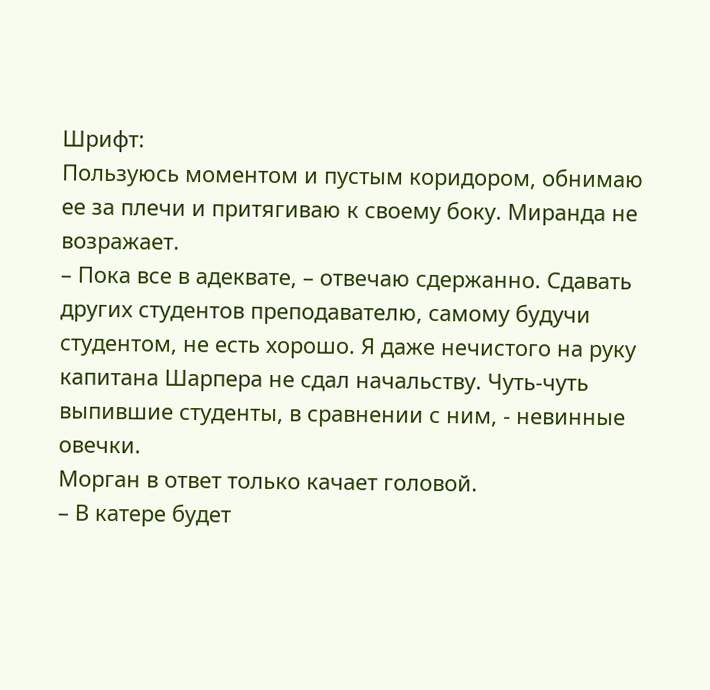Шрифт:
Пользуюсь моментом и пустым коридором, обнимаю ее за плечи и притягиваю к своему боку. Миранда не возражает.
– Пока все в адеквате, – отвечаю сдержанно. Сдавать других студентов преподавателю, самому будучи студентом, не есть хорошо. Я даже нечистого на руку капитана Шарпера не сдал начальству. Чуть-чуть выпившие студенты, в сравнении с ним, - невинные овечки.
Морган в ответ только качает головой.
– В катере будет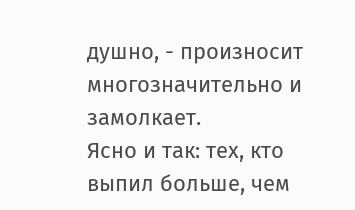душно, - произносит многозначительно и замолкает.
Ясно и так: тех, кто выпил больше, чем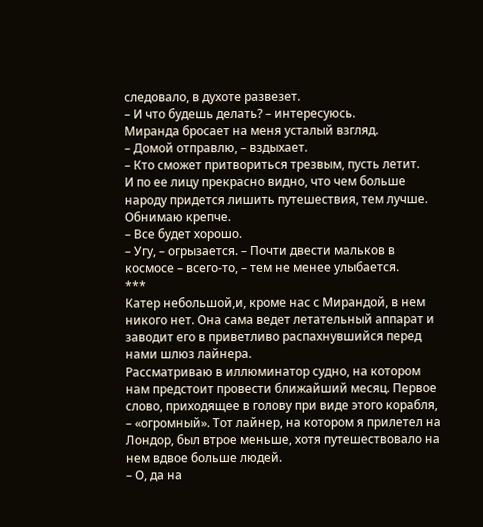следовало, в духоте развезет.
– И что будешь делать? – интересуюсь.
Миранда бросает на меня усталый взгляд.
– Домой отправлю, – вздыхает.
– Кто сможет притвориться трезвым, пусть летит.
И по ее лицу прекрасно видно, что чем больше народу придется лишить путешествия, тем лучше.
Обнимаю крепче.
– Все будет хорошо.
– Угу, – огрызается. – Почти двести мальков в космосе – всего-то, – тем не менее улыбается.
***
Катер небольшой,и, кроме нас с Мирандой, в нем никого нет. Она сама ведет летательный аппарат и заводит его в приветливо распахнувшийся перед нами шлюз лайнера.
Рассматриваю в иллюминатор судно, на котором нам предстоит провести ближайший месяц. Первое слово, приходящее в голову при виде этого корабля, – «огромный». Тот лайнер, на котором я прилетел на Лондор, был втрое меньше, хoтя путешествовало на нем вдвое больше людей.
– О, да на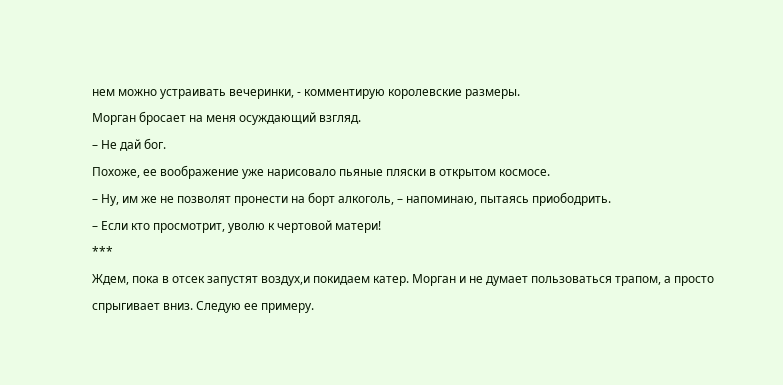нем можно устраивать вечеринки, - комментирую королевские размеры.
Морган бросает на меня осуждающий взгляд.
– Не дай бог.
Похоже, ее воображение уже нарисовало пьяные пляски в открытом космосе.
– Ну, им же не позволят пронести на борт алкоголь, – напоминаю, пытаясь приободрить.
– Если кто просмотрит, уволю к чертoвой матери!
***
Ждем, пока в отсек запустят воздух,и покидаем катер. Морган и не думает пользоваться трапом, а просто спрыгивает вниз. Следую ее примеру.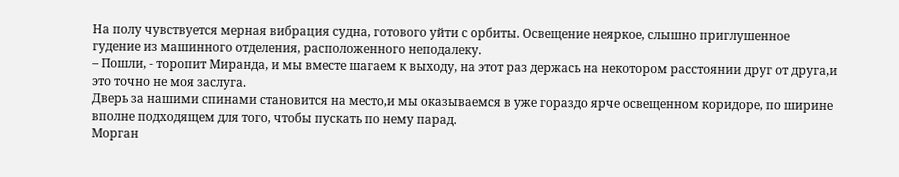На полу чувствуется мерная вибрация судна, готового уйти с oрбиты. Освещение неяркое, слышно приглушенное гудение из машинного отделения, расположенного неподалеку.
– Пошли, - торопит Миранда, и мы вместе шагаем к выходу, на этот раз держась на некотором расстоянии друг от друга,и это точно не моя заслуга.
Дверь за нашими спинами становится на место,и мы оказываемся в уже гораздо ярче освещенном коридоре, по ширине вполне подходящем для того, чтобы пускать по нему парад.
Морган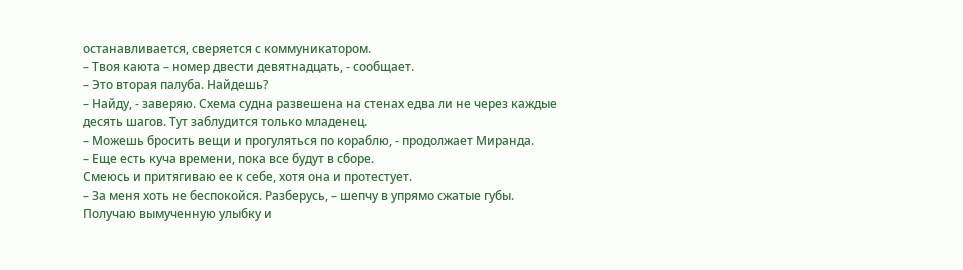останавливается, сверяется с коммуникатором.
– Твоя каюта – номер двести девятнадцать, - сообщает.
– Это вторая палуба. Найдешь?
– Найду, - заверяю. Схема судна развешена на стенах едва ли не через каждые десять шагов. Тут заблудится только младенец.
– Можешь бросить вещи и прогуляться по кораблю, - продолжает Миранда.
– Еще есть куча времени, пока все будут в сборе.
Смеюсь и притягиваю ее к себе, хотя она и протестует.
– За меня хоть не беспокойся. Разберусь, – шепчу в упрямо сжатые губы.
Получаю вымученную улыбку и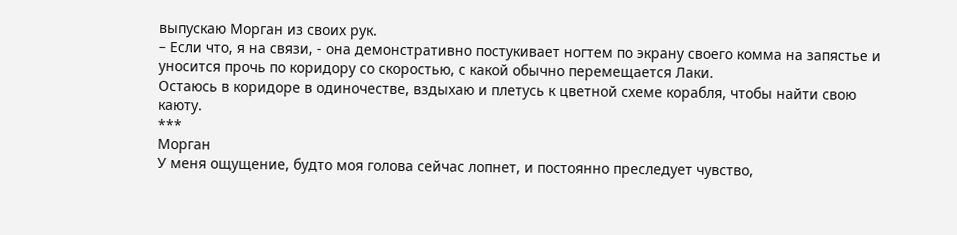выпускаю Морган из своих рук.
– Если что, я на связи, - oна демонстративно постукивает ногтем по экрану своего комма на запястье и уносится прочь по коридору со скоростью, с какой обычно перемещается Лаки.
Остаюсь в коридоре в одиночестве, вздыхаю и плетусь к цветной схеме корабля, чтобы найти свою каюту.
***
Морган
У меня ощущение, будто моя голова сейчас лопнет, и постоянно преследует чувство,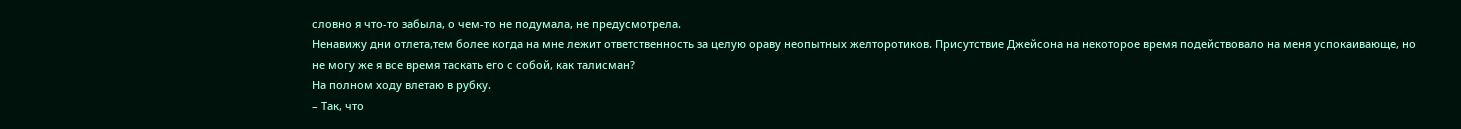словно я что-то забыла, о чем-то не подумала, не предусмотрела.
Ненавижу дни отлета,тем более когда на мне лежит ответственность за целую ораву неопытных желторотиков. Присутствие Джейсона на некоторое время подействовало на меня успокаивающе, но не могу же я все время таскать его с собой, как талисман?
На полном ходу влетаю в рубку.
– Так, что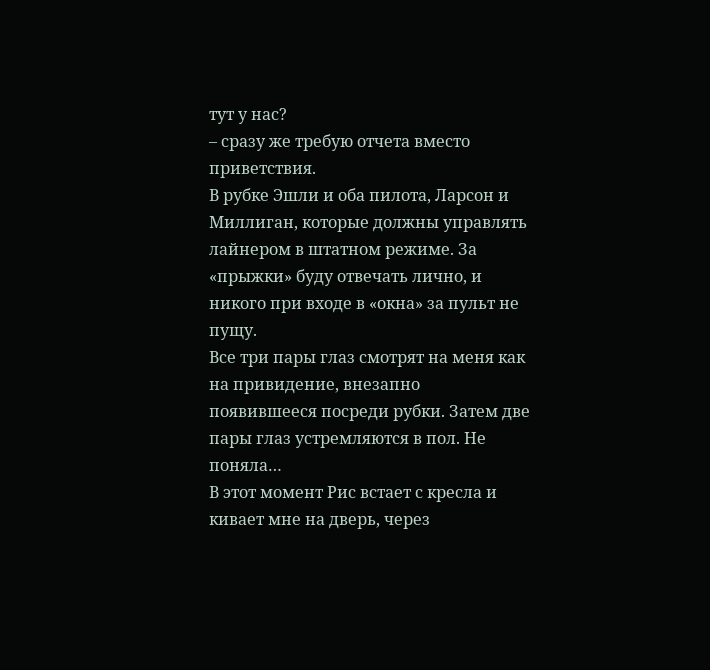тут у нас?
– сразу же требую отчета вместо приветствия.
В рубке Эшли и оба пилота, Ларсон и Миллиган, которые должны управлять лайнером в штатном режиме. За «прыжки» буду отвечать лично, и никого при входе в «окна» за пульт не пущу.
Все три пары глаз смотрят на меня как на привидение, внезапно появившееся посреди рубки. Затем две пары глаз устремляются в пол. Не поняла…
В этот момент Рис встает с кресла и кивает мне на дверь, через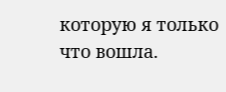которую я только что вошла.